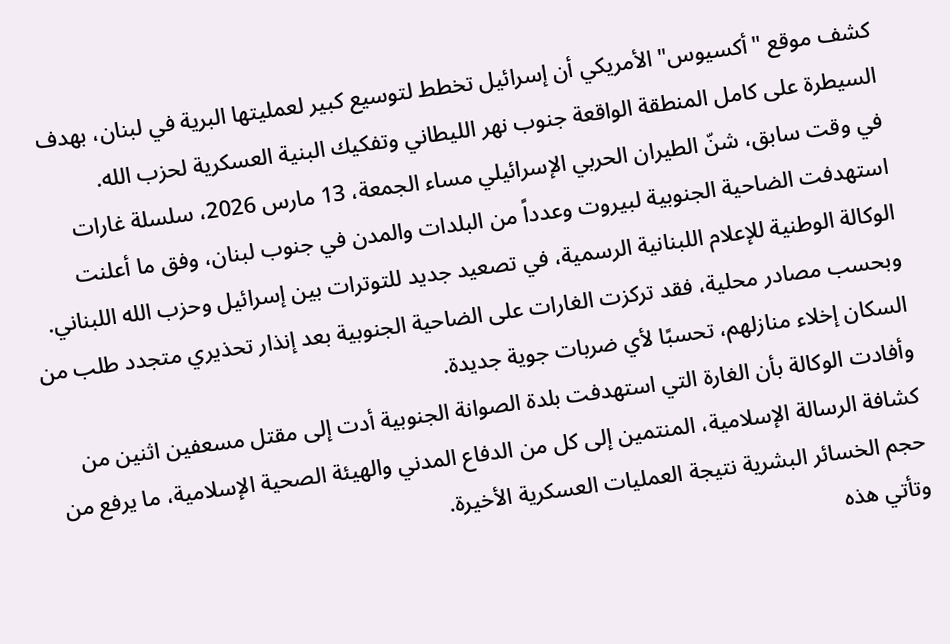كشف موقع "أكسيوس" الأمريكي أن إسرائيل تخطط لتوسيع كبير لعمليتها البرية في لبنان، بهدف السيطرة على كامل المنطقة الواقعة جنوب نهر الليطاني وتفكيك البنية العسكرية لحزب الله.
في وقت سابق، شنّ الطيران الحربي الإسرائيلي مساء الجمعة، 13 مارس 2026، سلسلة غارات استهدفت الضاحية الجنوبية لبيروت وعدداً من البلدات والمدن في جنوب لبنان، وفق ما أعلنت الوكالة الوطنية للإعلام اللبنانية الرسمية، في تصعيد جديد للتوترات بين إسرائيل وحزب الله اللبناني.
وبحسب مصادر محلية، فقد تركزت الغارات على الضاحية الجنوبية بعد إنذار تحذيري متجدد طلب من السكان إخلاء منازلهم، تحسبًا لأي ضربات جوية جديدة.
وأفادت الوكالة بأن الغارة التي استهدفت بلدة الصوانة الجنوبية أدت إلى مقتل مسعفين اثنين من كشافة الرسالة الإسلامية، المنتمين إلى كل من الدفاع المدني والهيئة الصحية الإسلامية، ما يرفع من حجم الخسائر البشرية نتيجة العمليات العسكرية الأخيرة.
وتأتي هذه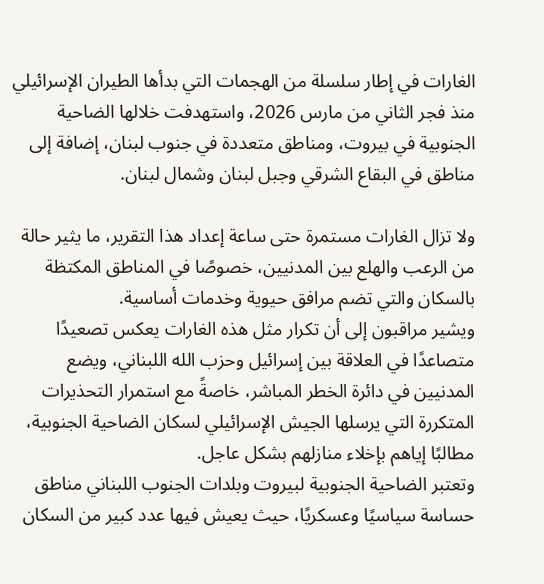الغارات في إطار سلسلة من الهجمات التي بدأها الطيران الإسرائيلي منذ فجر الثاني من مارس 2026، واستهدفت خلالها الضاحية الجنوبية في بيروت، ومناطق متعددة في جنوب لبنان، إضافة إلى مناطق في البقاع الشرقي وجبل لبنان وشمال لبنان.

ولا تزال الغارات مستمرة حتى ساعة إعداد هذا التقرير، ما يثير حالة من الرعب والهلع بين المدنيين، خصوصًا في المناطق المكتظة بالسكان والتي تضم مرافق حيوية وخدمات أساسية.
ويشير مراقبون إلى أن تكرار مثل هذه الغارات يعكس تصعيدًا متصاعدًا في العلاقة بين إسرائيل وحزب الله اللبناني، ويضع المدنيين في دائرة الخطر المباشر، خاصةً مع استمرار التحذيرات المتكررة التي يرسلها الجيش الإسرائيلي لسكان الضاحية الجنوبية، مطالبًا إياهم بإخلاء منازلهم بشكل عاجل.
وتعتبر الضاحية الجنوبية لبيروت وبلدات الجنوب اللبناني مناطق حساسة سياسيًا وعسكريًا، حيث يعيش فيها عدد كبير من السكان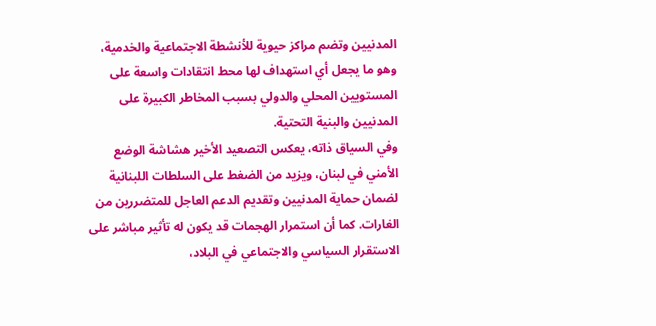المدنيين وتضم مراكز حيوية للأنشطة الاجتماعية والخدمية، وهو ما يجعل أي استهداف لها محط انتقادات واسعة على المستويين المحلي والدولي بسبب المخاطر الكبيرة على المدنيين والبنية التحتية.
وفي السياق ذاته، يعكس التصعيد الأخير هشاشة الوضع الأمني في لبنان، ويزيد من الضغط على السلطات اللبنانية لضمان حماية المدنيين وتقديم الدعم العاجل للمتضررين من الغارات. كما أن استمرار الهجمات قد يكون له تأثير مباشر على الاستقرار السياسي والاجتماعي في البلاد،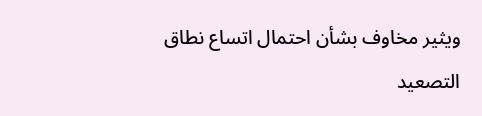ويثير مخاوف بشأن احتمال اتساع نطاق التصعيد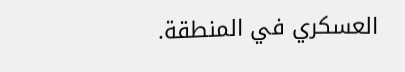العسكري في المنطقة.